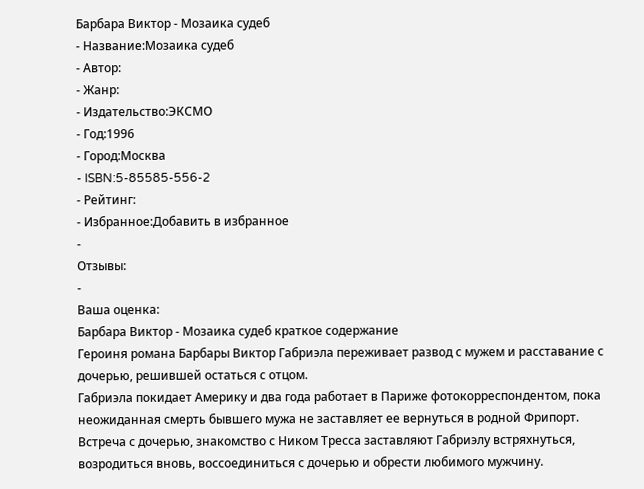Барбара Виктор - Мозаика судеб
- Название:Мозаика судеб
- Автор:
- Жанр:
- Издательство:ЭКСМО
- Год:1996
- Город:Москва
- ISBN:5-85585-556-2
- Рейтинг:
- Избранное:Добавить в избранное
-
Отзывы:
-
Ваша оценка:
Барбара Виктор - Мозаика судеб краткое содержание
Героиня романа Барбары Виктор Габриэла переживает развод с мужем и расставание с дочерью, решившей остаться с отцом.
Габриэла покидает Америку и два года работает в Париже фотокорреспондентом, пока неожиданная смерть бывшего мужа не заставляет ее вернуться в родной Фрипорт.
Встреча с дочерью, знакомство с Ником Тресса заставляют Габриэлу встряхнуться, возродиться вновь, воссоединиться с дочерью и обрести любимого мужчину.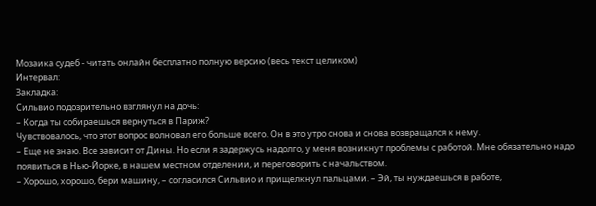Мозаика судеб - читать онлайн бесплатно полную версию (весь текст целиком)
Интервал:
Закладка:
Сильвио подозрительно взглянул на дочь:
– Когда ты собираешься вернуться в Париж?
Чувствовалось, что этот вопрос волновал его больше всего. Он в это утро снова и снова возвращался к нему.
– Еще не знаю. Все зависит от Дины. Но если я задержусь надолго, у меня возникнут проблемы с работой. Мне обязательно надо появиться в Нью-Йорке, в нашем местном отделении, и переговорить с начальством.
– Хорошо, хорошо, бери машину, – согласился Сильвио и прищелкнул пальцами. – Эй, ты нуждаешься в работе,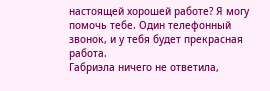настоящей хорошей работе? Я могу помочь тебе. Один телефонный звонок, и у тебя будет прекрасная работа.
Габриэла ничего не ответила,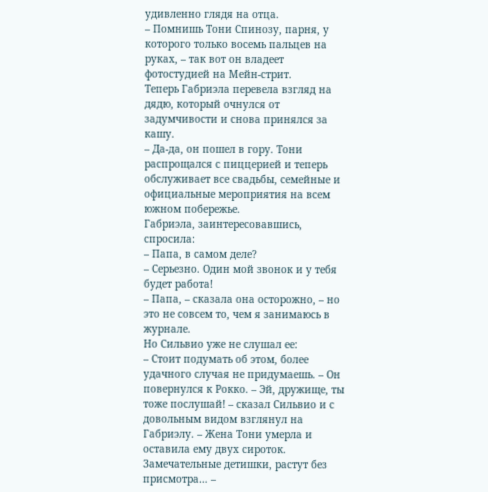удивленно глядя на отца.
– Помнишь Тони Спинозу, парня, у которого только восемь пальцев на руках, – так вот он владеет фотостудией на Мейн-стрит.
Теперь Габриэла перевела взгляд на дядю, который очнулся от задумчивости и снова принялся за кашу.
– Да-да, он пошел в гору. Тони распрощался с пиццерией и теперь обслуживает все свадьбы, семейные и официальные мероприятия на всем южном побережье.
Габриэла, заинтересовавшись, спросила:
– Папа, в самом деле?
– Серьезно. Один мой звонок и у тебя будет работа!
– Папа, – сказала она осторожно, – но это не совсем то, чем я занимаюсь в журнале.
Но Сильвио уже не слушал ее:
– Стоит подумать об этом, более удачного случая не придумаешь. – Он повернулся к Рокко. – Эй, дружище, ты тоже послушай! – сказал Сильвио и с довольным видом взглянул на Габриэлу. – Жена Тони умерла и оставила ему двух сироток. Замечательные детишки, растут без присмотра… –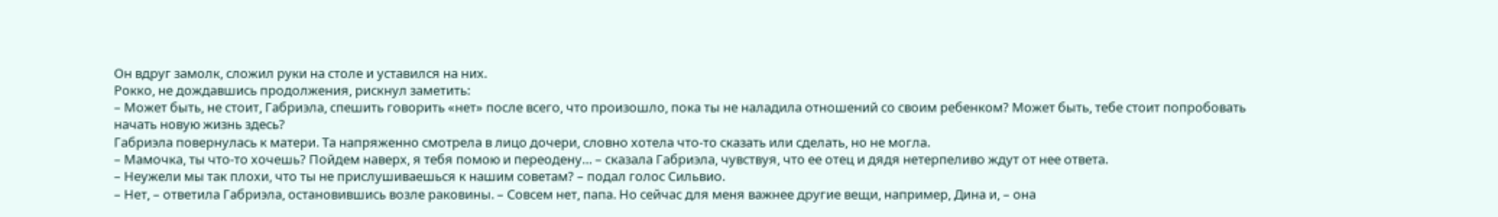Он вдруг замолк, сложил руки на столе и уставился на них.
Рокко, не дождавшись продолжения, рискнул заметить:
– Может быть, не стоит, Габриэла, спешить говорить «нет» после всего, что произошло, пока ты не наладила отношений со своим ребенком? Может быть, тебе стоит попробовать начать новую жизнь здесь?
Габриэла повернулась к матери. Та напряженно смотрела в лицо дочери, словно хотела что-то сказать или сделать, но не могла.
– Мамочка, ты что-то хочешь? Пойдем наверх, я тебя помою и переодену… – сказала Габриэла, чувствуя, что ее отец и дядя нетерпеливо ждут от нее ответа.
– Неужели мы так плохи, что ты не прислушиваешься к нашим советам? – подал голос Сильвио.
– Нет, – ответила Габриэла, остановившись возле раковины. – Совсем нет, папа. Но сейчас для меня важнее другие вещи, например, Дина и, – она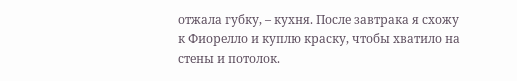отжала губку, – кухня. После завтрака я схожу к Фиорелло и куплю краску, чтобы хватило на стены и потолок.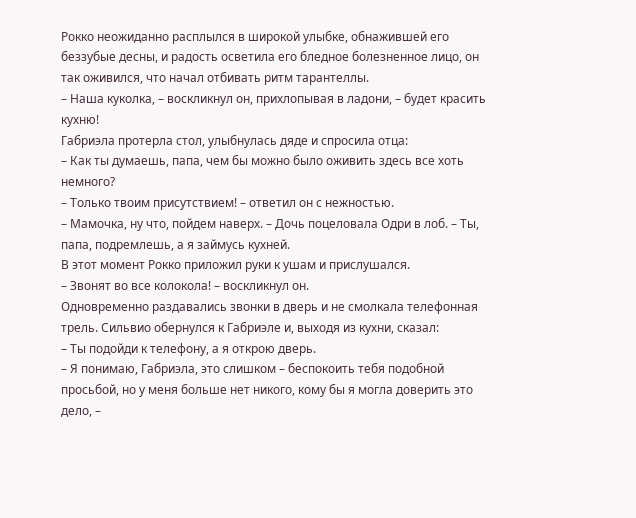Рокко неожиданно расплылся в широкой улыбке, обнажившей его беззубые десны, и радость осветила его бледное болезненное лицо, он так оживился, что начал отбивать ритм тарантеллы.
– Наша куколка, – воскликнул он, прихлопывая в ладони, – будет красить кухню!
Габриэла протерла стол, улыбнулась дяде и спросила отца:
– Как ты думаешь, папа, чем бы можно было оживить здесь все хоть немного?
– Только твоим присутствием! – ответил он с нежностью.
– Мамочка, ну что, пойдем наверх. – Дочь поцеловала Одри в лоб. – Ты, папа, подремлешь, а я займусь кухней.
В этот момент Рокко приложил руки к ушам и прислушался.
– Звонят во все колокола! – воскликнул он.
Одновременно раздавались звонки в дверь и не смолкала телефонная трель. Сильвио обернулся к Габриэле и, выходя из кухни, сказал:
– Ты подойди к телефону, а я открою дверь.
– Я понимаю, Габриэла, это слишком – беспокоить тебя подобной просьбой, но у меня больше нет никого, кому бы я могла доверить это дело, –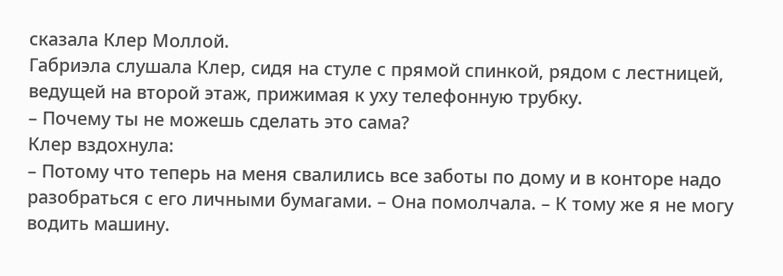сказала Клер Моллой.
Габриэла слушала Клер, сидя на стуле с прямой спинкой, рядом с лестницей, ведущей на второй этаж, прижимая к уху телефонную трубку.
– Почему ты не можешь сделать это сама?
Клер вздохнула:
– Потому что теперь на меня свалились все заботы по дому и в конторе надо разобраться с его личными бумагами. – Она помолчала. – К тому же я не могу водить машину.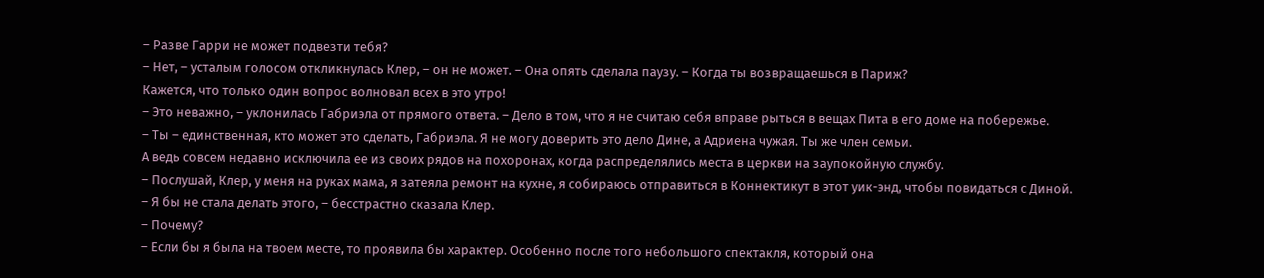– Разве Гарри не может подвезти тебя?
– Нет, – усталым голосом откликнулась Клер, – он не может. – Она опять сделала паузу. – Когда ты возвращаешься в Париж?
Кажется, что только один вопрос волновал всех в это утро!
– Это неважно, – уклонилась Габриэла от прямого ответа. – Дело в том, что я не считаю себя вправе рыться в вещах Пита в его доме на побережье.
– Ты – единственная, кто может это сделать, Габриэла. Я не могу доверить это дело Дине, а Адриена чужая. Ты же член семьи.
А ведь совсем недавно исключила ее из своих рядов на похоронах, когда распределялись места в церкви на заупокойную службу.
– Послушай, Клер, у меня на руках мама, я затеяла ремонт на кухне, я собираюсь отправиться в Коннектикут в этот уик-энд, чтобы повидаться с Диной.
– Я бы не стала делать этого, – бесстрастно сказала Клер.
– Почему?
– Если бы я была на твоем месте, то проявила бы характер. Особенно после того небольшого спектакля, который она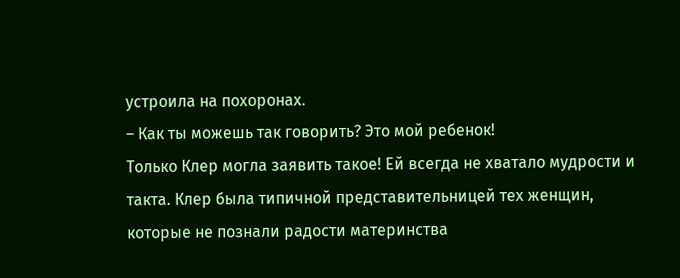устроила на похоронах.
– Как ты можешь так говорить? Это мой ребенок!
Только Клер могла заявить такое! Ей всегда не хватало мудрости и такта. Клер была типичной представительницей тех женщин, которые не познали радости материнства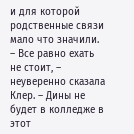и для которой родственные связи мало что значили.
– Все равно ехать не стоит, – неуверенно сказала Клер. – Дины не будет в колледже в этот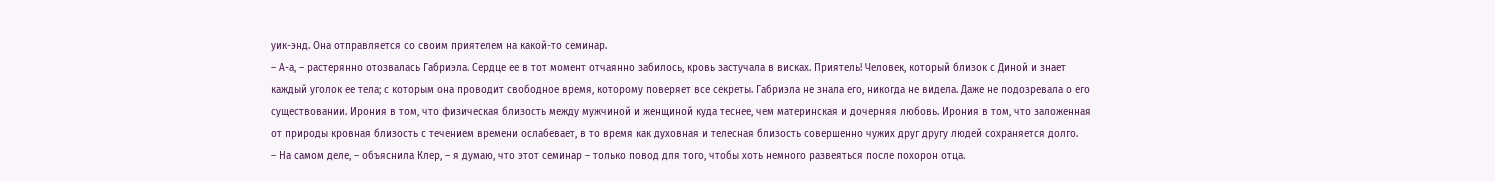уик-энд. Она отправляется со своим приятелем на какой-то семинар.
– А-а, – растерянно отозвалась Габриэла. Сердце ее в тот момент отчаянно забилось, кровь застучала в висках. Приятель! Человек, который близок с Диной и знает каждый уголок ее тела; с которым она проводит свободное время, которому поверяет все секреты. Габриэла не знала его, никогда не видела. Даже не подозревала о его существовании. Ирония в том, что физическая близость между мужчиной и женщиной куда теснее, чем материнская и дочерняя любовь. Ирония в том, что заложенная от природы кровная близость с течением времени ослабевает, в то время как духовная и телесная близость совершенно чужих друг другу людей сохраняется долго.
– На самом деле, – объяснила Клер, – я думаю, что этот семинар – только повод для того, чтобы хоть немного развеяться после похорон отца.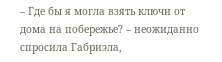– Где бы я могла взять ключи от дома на побережье? – неожиданно спросила Габриэла,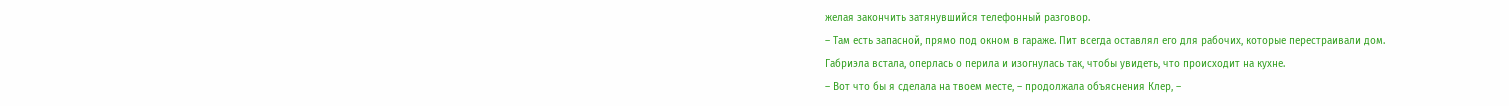желая закончить затянувшийся телефонный разговор.
– Там есть запасной, прямо под окном в гараже. Пит всегда оставлял его для рабочих, которые перестраивали дом.
Габриэла встала, оперлась о перила и изогнулась так, чтобы увидеть, что происходит на кухне.
– Вот что бы я сделала на твоем месте, – продолжала объяснения Клер, –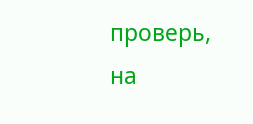проверь, на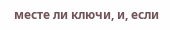месте ли ключи, и, если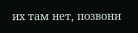их там нет, позвони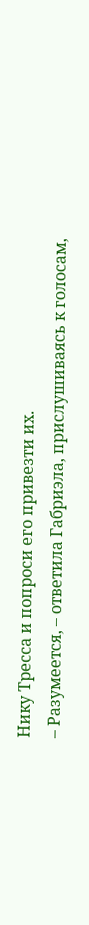Нику Тресса и попроси его привезти их.
– Разумеется, – ответила Габриэла, прислушиваясь к голосам,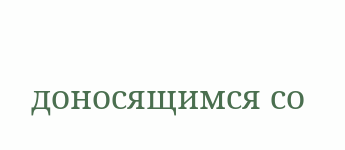доносящимся со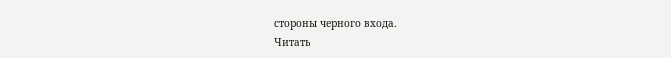стороны черного входа.
Читать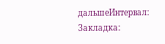дальшеИнтервал:
Закладка: